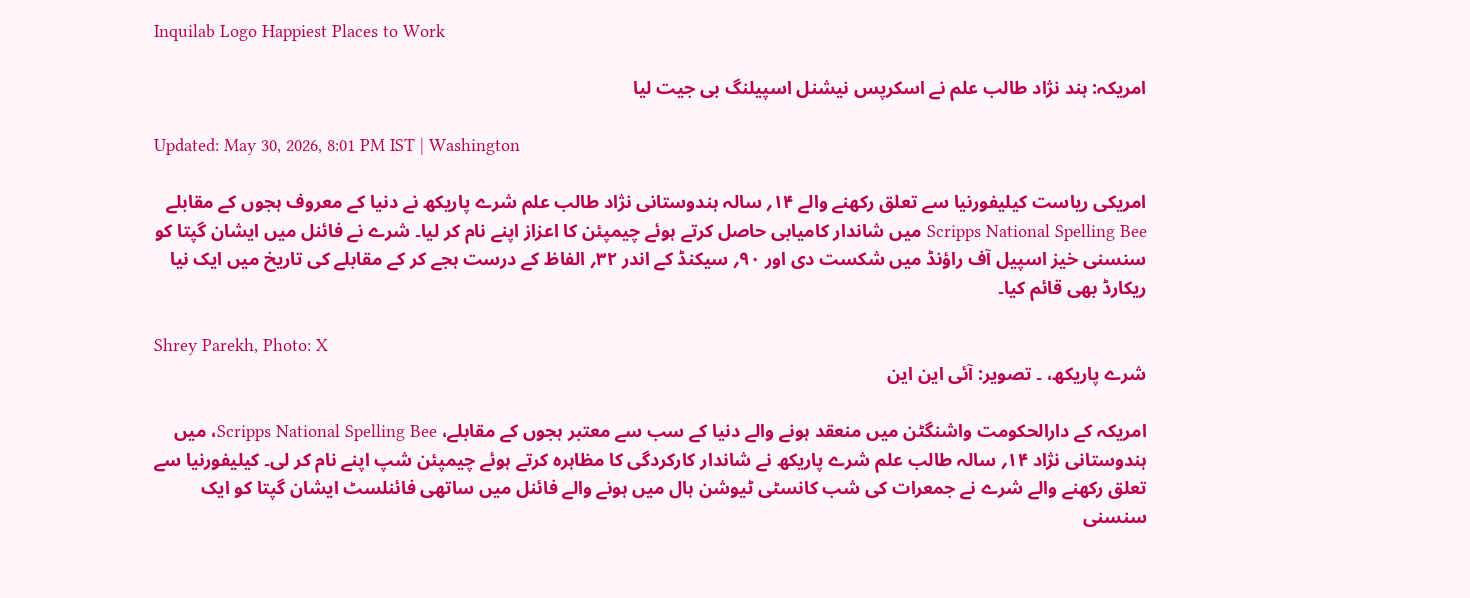Inquilab Logo Happiest Places to Work

امریکہ: ہند نژاد طالب علم نے اسکرپس نیشنل اسپیلنگ بی جیت لیا

Updated: May 30, 2026, 8:01 PM IST | Washington

امریکی ریاست کیلیفورنیا سے تعلق رکھنے والے ۱۴؍ سالہ ہندوستانی نژاد طالب علم شرے پاریکھ نے دنیا کے معروف ہجوں کے مقابلے Scripps National Spelling Bee میں شاندار کامیابی حاصل کرتے ہوئے چیمپئن کا اعزاز اپنے نام کر لیا۔ شرے نے فائنل میں ایشان گپتا کو سنسنی خیز اسپیل آف راؤنڈ میں شکست دی اور ۹۰؍ سیکنڈ کے اندر ۳۲؍ الفاظ کے درست ہجے کر کے مقابلے کی تاریخ میں ایک نیا ریکارڈ بھی قائم کیا۔

Shrey Parekh, Photo: X
شرے پاریکھ، ۔ تصویر: آئی این این

امریکہ کے دارالحکومت واشنگٹن میں منعقد ہونے والے دنیا کے سب سے معتبر ہجوں کے مقابلے، Scripps National Spelling Bee، میں ہندوستانی نژاد ۱۴؍ سالہ طالب علم شرے پاریکھ نے شاندار کارکردگی کا مظاہرہ کرتے ہوئے چیمپئن شپ اپنے نام کر لی۔ کیلیفورنیا سے تعلق رکھنے والے شرے نے جمعرات کی شب کانسٹی ٹیوشن ہال میں ہونے والے فائنل میں ساتھی فائنلسٹ ایشان گپتا کو ایک سنسنی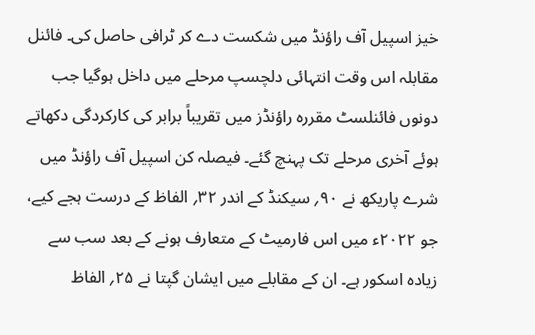خیز اسپیل آف راؤنڈ میں شکست دے کر ٹرافی حاصل کی۔ فائنل مقابلہ اس وقت انتہائی دلچسپ مرحلے میں داخل ہوگیا جب دونوں فائنلسٹ مقررہ راؤنڈز میں تقریباً برابر کی کارکردگی دکھاتے ہوئے آخری مرحلے تک پہنچ گئے۔ فیصلہ کن اسپیل آف راؤنڈ میں شرے پاریکھ نے ۹۰؍ سیکنڈ کے اندر ۳۲؍ الفاظ کے درست ہجے کیے، جو ۲۰۲۲ء میں اس فارمیٹ کے متعارف ہونے کے بعد سب سے زیادہ اسکور ہے۔ ان کے مقابلے میں ایشان گپتا نے ۲۵؍ الفاظ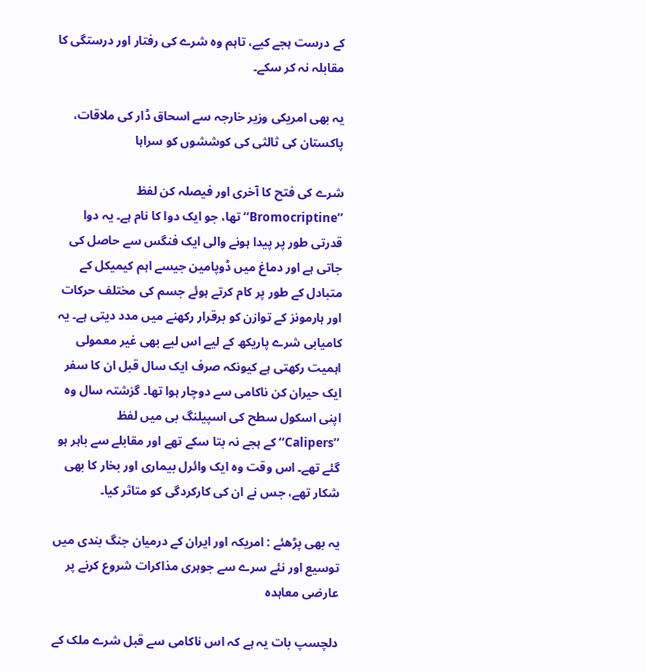کے درست ہجے کیے، تاہم وہ شرے کی رفتار اور درستگی کا مقابلہ نہ کر سکے۔

یہ بھی امریکی وزیر خارجہ سے اسحاق ڈار کی ملاقات، پاکستان کی ثالثی کی کوششوں کو سراہا

شرے کی فتح کا آخری اور فیصلہ کن لفظ ’’Bromocriptine‘‘ تھا، جو ایک دوا کا نام ہے۔ یہ دوا قدرتی طور پر پیدا ہونے والی ایک فنگس سے حاصل کی جاتی ہے اور دماغ میں ڈوپامین جیسے اہم کیمیکل کے متبادل کے طور پر کام کرتے ہوئے جسم کی مختلف حرکات اور ہارمونز کے توازن کو برقرار رکھنے میں مدد دیتی ہے۔ یہ کامیابی شرے پاریکھ کے لیے اس لیے بھی غیر معمولی اہمیت رکھتی ہے کیونکہ صرف ایک سال قبل ان کا سفر ایک حیران کن ناکامی سے دوچار ہوا تھا۔ گزشتہ سال وہ اپنی اسکول سطح کی اسپیلنگ بی میں لفظ ’’Calipers‘‘ کے ہجے نہ بتا سکے تھے اور مقابلے سے باہر ہو گئے تھے۔ اس وقت وہ ایک وائرل بیماری اور بخار کا بھی شکار تھے، جس نے ان کی کارکردگی کو متاثر کیا۔

یہ بھی پڑھئے : امریکہ اور ایران کے درمیان جنگ بندی میں توسیع اور نئے سرے سے جوہری مذاکرات شروع کرنے پر عارضی معاہدہ

دلچسپ بات یہ ہے کہ اس ناکامی سے قبل شرے ملک کے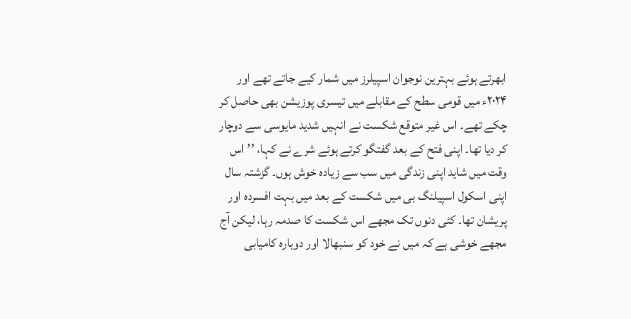ابھرتے ہوئے بہترین نوجوان اسپیلرز میں شمار کیے جاتے تھے اور ۲۰۲۴ء میں قومی سطح کے مقابلے میں تیسری پوزیشن بھی حاصل کر چکے تھے۔ اس غیر متوقع شکست نے انہیں شدید مایوسی سے دوچار کر دیا تھا۔ اپنی فتح کے بعد گفتگو کرتے ہوئے شرے نے کہا، ’’اس وقت میں شاید اپنی زندگی میں سب سے زیادہ خوش ہوں۔ گزشتہ سال اپنی اسکول اسپیلنگ بی میں شکست کے بعد میں بہت افسردہ اور پریشان تھا۔ کئی دنوں تک مجھے اس شکست کا صدمہ رہا، لیکن آج مجھے خوشی ہے کہ میں نے خود کو سنبھالا اور دوبارہ کامیابی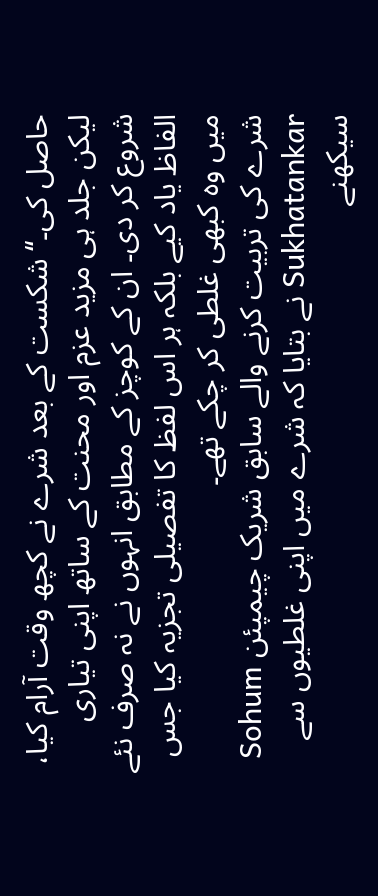حاصل کی۔‘‘ شکست کے بعد شرے نے کچھ وقت آرام کیا، لیکن جلد ہی مزید عزم اور محنت کے ساتھ اپنی تیاری شروع کر دی۔ ان کے کوچز کے مطابق انہوں نے نہ صرف نئے الفاظ یاد کیے بلکہ ہر اس لفظ کا تفصیلی تجزیہ کیا جس میں وہ کبھی غلطی کر چکے تھے۔
شرے کی تربیت کرنے والے سابق شریک چیمپئن Sohum Sukhatankar نے بتایا کہ شرے میں اپنی غلطیوں سے سیکھنے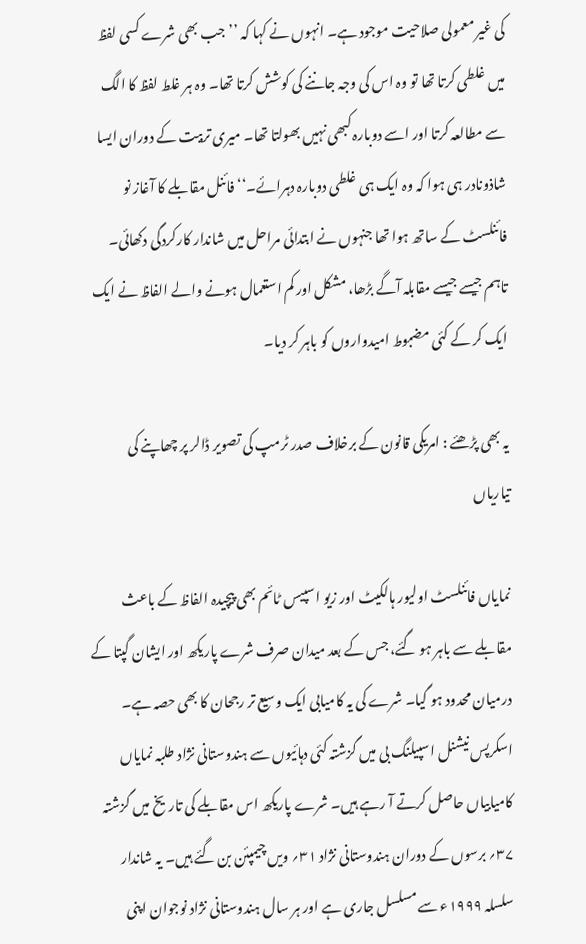کی غیر معمولی صلاحیت موجود ہے۔ انہوں نے کہا کہ ’’جب بھی شرے کسی لفظ میں غلطی کرتا تھا تو وہ اس کی وجہ جاننے کی کوشش کرتا تھا۔ وہ ہر غلط لفظ کا الگ سے مطالعہ کرتا اور اسے دوبارہ کبھی نہیں بھولتا تھا۔ میری تربیت کے دوران ایسا شاذونادر ہی ہوا کہ وہ ایک ہی غلطی دوبارہ دہرائے۔‘‘ فائنل مقابلے کا آغاز نو فائنلسٹ کے ساتھ ہوا تھا جنہوں نے ابتدائی مراحل میں شاندار کارکردگی دکھائی۔ تاہم جیسے جیسے مقابلہ آگے بڑھا، مشکل اور کم استعمال ہونے والے الفاظ نے ایک ایک کر کے کئی مضبوط امیدواروں کو باہر کر دیا۔

یہ بھی پڑھئے : امریکی قانون کے برخلاف صدر ٹرمپ کی تصویر ڈالر پر چھاپنے کی تیاریاں

نمایاں فائنلسٹ اولیور ہالکیٹ اور زیو اسپیس ٹائم بھی پیچیدہ الفاظ کے باعث مقابلے سے باہر ہو گئے، جس کے بعد میدان صرف شرے پاریکھ اور ایشان گپتا کے درمیان محدود ہو گیا۔ شرے کی یہ کامیابی ایک وسیع تر رجحان کا بھی حصہ ہے۔ اسکرپس نیشنل اسپیلنگ بی میں گزشتہ کئی دہائیوں سے ہندوستانی نژاد طلبہ نمایاں کامیابیاں حاصل کرتے آ رہے ہیں۔ شرے پاریکھ اس مقابلے کی تاریخ میں گزشتہ ۳۷؍ برسوں کے دوران ہندوستانی نژاد ۳۱؍ ویں چیمپئن بن گئے ہیں۔ یہ شاندار سلسلہ ۱۹۹۹ء سے مسلسل جاری ہے اور ہر سال ہندوستانی نژاد نوجوان اپنی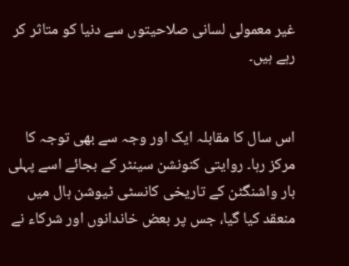غیر معمولی لسانی صلاحیتوں سے دنیا کو متاثر کر رہے ہیں۔


اس سال کا مقابلہ ایک اور وجہ سے بھی توجہ کا مرکز رہا۔ روایتی کنونشن سینٹر کے بجائے اسے پہلی بار واشنگٹن کے تاریخی کانسٹی ٹیوشن ہال میں منعقد کیا گیا، جس پر بعض خاندانوں اور شرکاء نے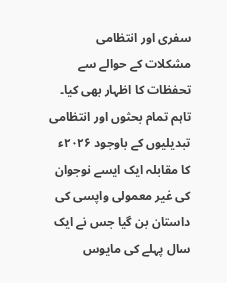سفری اور انتظامی مشکلات کے حوالے سے تحفظات کا اظہار بھی کیا۔ تاہم تمام بحثوں اور انتظامی تبدیلیوں کے باوجود ۲۰۲۶ء کا مقابلہ ایک ایسے نوجوان کی غیر معمولی واپسی کی داستان بن گیا جس نے ایک سال پہلے کی مایوس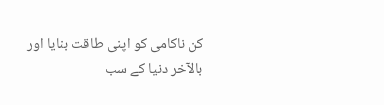کن ناکامی کو اپنی طاقت بنایا اور بالآخر دنیا کے سب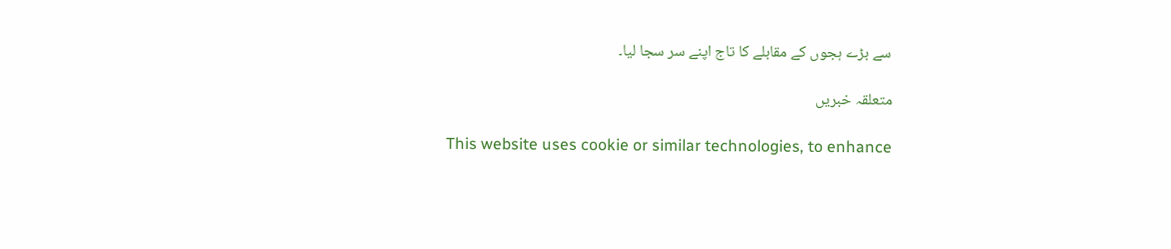سے بڑے ہجوں کے مقابلے کا تاج اپنے سر سجا لیا۔

متعلقہ خبریں

This website uses cookie or similar technologies, to enhance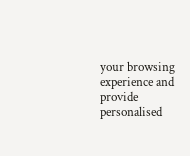your browsing experience and provide personalised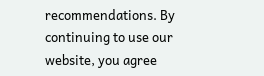recommendations. By continuing to use our website, you agree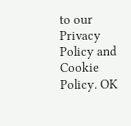to our Privacy Policy and Cookie Policy. OK